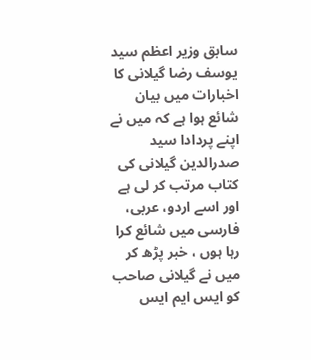سابق وزیر اعظم سید یوسف رضا گیلانی کا اخبارات میں بیان شائع ہوا ہے کہ میں نے اپنے پردادا سید صدرالدین گیلانی کی کتاب مرتب کر لی ہے اور اسے اردو، عربی، فارسی میں شائع کرا رہا ہوں ، خبر پڑھ کر میں نے گیلانی صاحب کو ایس ایم ایس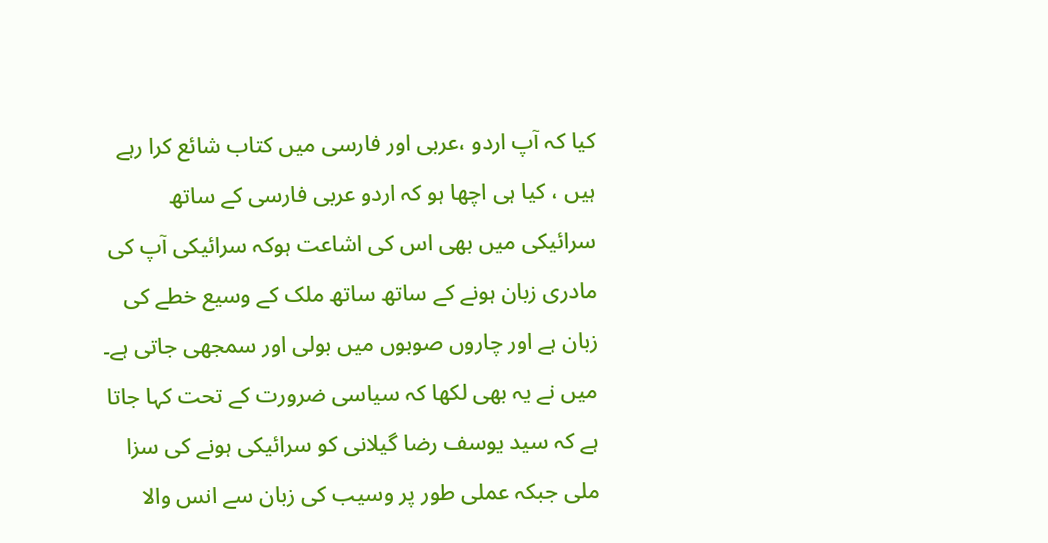کیا کہ آپ اردو ،عربی اور فارسی میں کتاب شائع کرا رہے ہیں ، کیا ہی اچھا ہو کہ اردو عربی فارسی کے ساتھ سرائیکی میں بھی اس کی اشاعت ہوکہ سرائیکی آپ کی مادری زبان ہونے کے ساتھ ساتھ ملک کے وسیع خطے کی زبان ہے اور چاروں صوبوں میں بولی اور سمجھی جاتی ہے۔ میں نے یہ بھی لکھا کہ سیاسی ضرورت کے تحت کہا جاتا ہے کہ سید یوسف رضا گیلانی کو سرائیکی ہونے کی سزا ملی جبکہ عملی طور پر وسیب کی زبان سے انس والا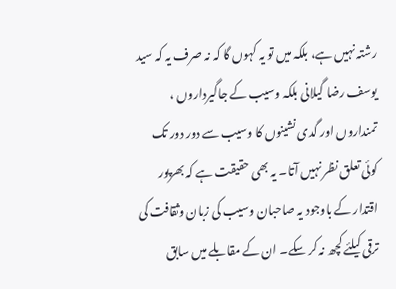رشتہ نہیں ہے، بلکہ میں تو یہ کہوں گا کہ نہ صرف یہ کہ سید یوسف رضا گیلانی بلکہ وسیب کے جاگیرداروں ، تمنداروں اور گدی نشینوں کا وسیب سے دور دور تک کوئی تعلق نظر نہیں آتا۔ یہ بھی حقیقت ہے کہ بھرپور اقتدار کے باوجود یہ صاحبان وسیب کی زبان وثقافت کی ترقی کیلئے کچھ نہ کر سکے۔ ان کے مقابلے میں سابق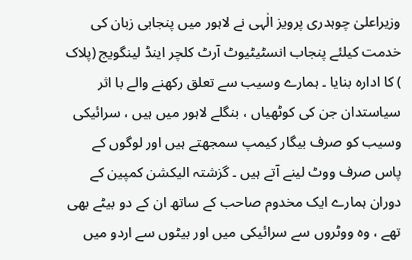وزیراعلیٰ چوہدری پرویز الٰہی نے لاہور میں پنجابی زبان کی خدمت کیلئے پنجاب انسٹیٹیوٹ آرٹ کلچر اینڈ لینگویج (پلاک ) کا ادارہ بنایا ۔ ہمارے وسیب سے تعلق رکھنے والے با اثر سیاستدان جن کی کوٹھیاں ، بنگلے لاہور میں ہیں ، سرائیکی وسیب کو صرف بیگار کیمپ سمجھتے ہیں اور لوگوں کے پاس صرف ووٹ لینے آتے ہیں ۔ گزشتہ الیکشن کمپین کے دوران ہمارے ایک مخدوم صاحب کے ساتھ ان کے دو بیٹے بھی تھے ، وہ ووٹروں سے سرائیکی میں اور بیٹوں سے اردو میں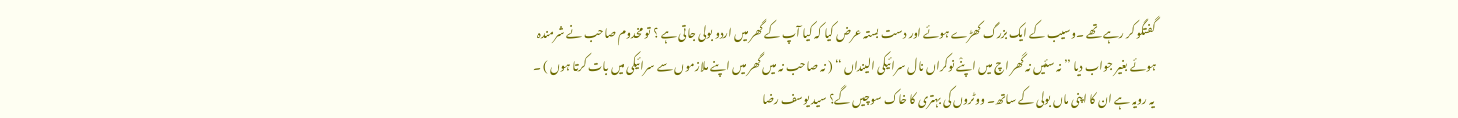گفتگو کر رہے تھے ۔وسیب کے ایک بزرگ کھڑے ہوئے اور دست بستہ عرض کیا کہ کیا آپ کے گھر میں اردو بولی جاتی ہے ؟ تو مخدوم صاحب نے شرمندہ ہوئے بغیر جواب دیا ’’ نہ سئیں نہ گھر اچ میں اپنْے نوکراں نال سرائیکی الینداں ‘‘ ( نہ صاحب نہ میں گھر میں اپنے ملازموں سے سرائیکی میں بات کرتا ہوں ) ۔ یہ رویہ ہے ان کا اپنی ماں بولی کے ساتھ۔ ووٹروں کی بہتری کا خاک سوچیں گے؟ سید یوسف رضا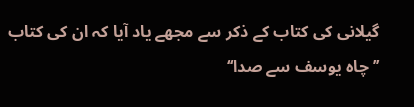گیلانی کی کتاب کے ذکر سے مجھے یاد آیا کہ ان کی کتاب ’’ چاہ یوسف سے صدا‘‘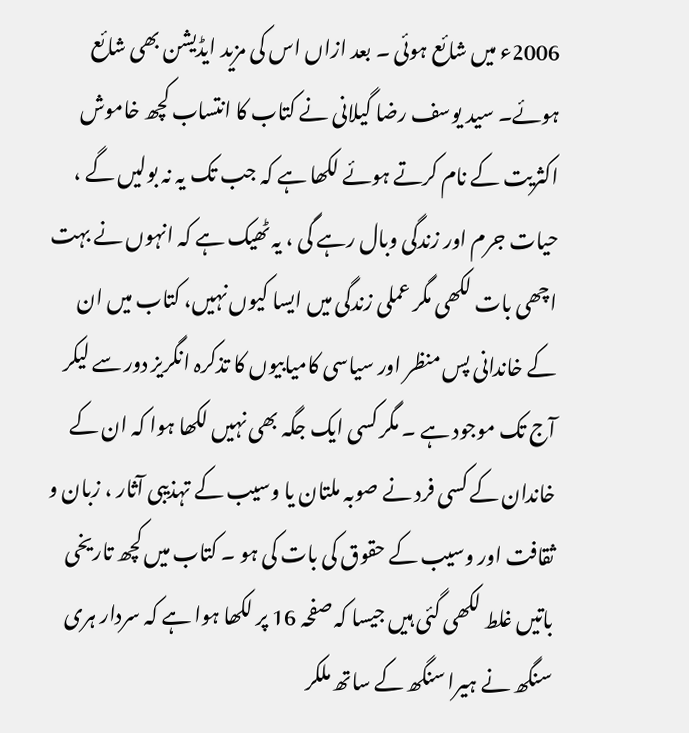2006ء میں شائع ہوئی ۔ بعد ازاں اس کی مزید ایڈیشن بھی شائع ہوئے۔ سید یوسف رضا گیلانی نے کتاب کا انتساب کچھ خاموش اکثریت کے نام کرتے ہوئے لکھا ہے کہ جب تک یہ نہ بولیں گے ، حیات جرم اور زندگی وبال رہے گی ، یہ ٹھیک ہے کہ انہوں نے بہت اچھی بات لکھی مگر عملی زندگی میں ایسا کیوں نہیں، کتاب میں ان کے خاندانی پس منظر اور سیاسی کامیابیوں کا تذکرہ انگریز دور سے لیکر آج تک موجود ہے ۔ مگر کسی ایک جگہ بھی نہیں لکھا ہوا کہ ان کے خاندان کے کسی فرد نے صوبہ ملتان یا وسیب کے تہذیبی آثار ، زبان و ثقافت اور وسیب کے حقوق کی بات کی ہو ۔ کتاب میں کچھ تاریخی باتیں غلط لکھی گئی ہیں جیسا کہ صفحہ 16 پر لکھا ہوا ہے کہ سردار ہری سنگھ نے ہیرا سنگھ کے ساتھ ملکر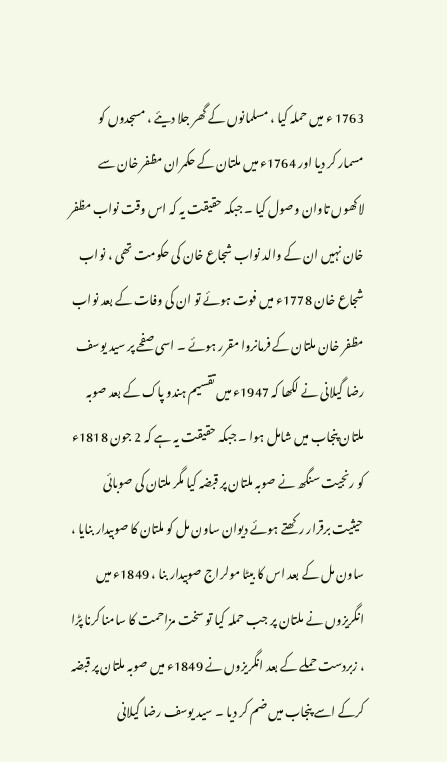1763 ء میں حملہ کیا ، مسلمانوں کے گھر جلا دیئے ، مسجدوں کو مسمار کر دیا اور 1764ء میں ملتان کے حکمران مظفر خان سے لاکھوں تاوان وصول کیا ۔ جبکہ حقیقت یہ کہ اس وقت نواب مظفر خان نہیں ان کے والد نواب شجاع خان کی حکومت تھی ، نواب شجاع خان 1778ء میں فوت ہوئے تو ان کی وفات کے بعد نواب مظفر خان ملتان کے فرمانروا مقرر ہوئے ۔ اسی صفحے پر سید یوسف رضا گیلانی نے لکھا کہ 1947ء میں تقسیم ہندو پاک کے بعد صوبہ ملتان پنجاب میں شامل ہوا ۔ جبکہ حقیقت یہ ہے کہ 2 جون 1818ء کو رنجیت سنگھ نے صوبہ ملتان پر قبضہ کیا مگر ملتان کی صوبائی حیثیت برقرار رکھتے ہوئے دیوان ساون مل کو ملتان کا صوبیدار بنایا ، ساون مل کے بعد اس کا بیٹا مولراج صوبیدار بنا ، 1849ء میں انگریزوں نے ملتان پر جب حملہ کیا تو سخت مزاحمت کا سامنا کرنا پڑا ، زبردست حملے کے بعد انگریزوں نے 1849ء میں صوبہ ملتان پر قبضہ کرکے اسے پنجاب میں ضم کر دیا ۔ سید یوسف رضا گیلانی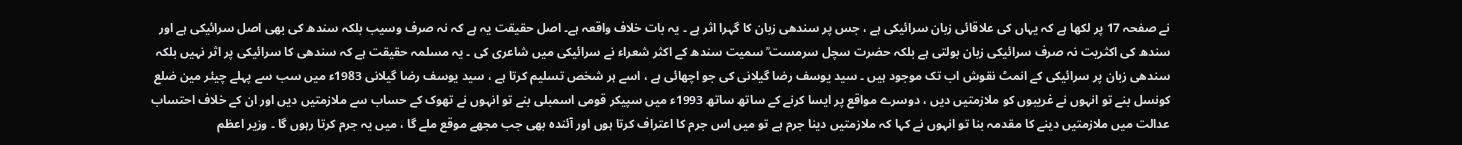نے صفحہ 17 پر لکھا ہے کہ یہاں کی علاقائی زبان سرائیکی ہے ، جس پر سندھی زبان کا گہرا اثر ہے ۔ یہ بات خلاف واقعہ ہے۔ اصل حقیقت یہ ہے کہ نہ صرف وسیب بلکہ سندھ کی بھی اصل سرائیکی ہے اور سندھ کی اکثریت نہ صرف سرائیکی زبان بولتی ہے بلکہ حضرت سچل سرمست ؒ سمیت سندھ کے اکثر شعراء نے سرائیکی میں شاعری کی ۔ یہ مسلمہ حقیقت ہے کہ سندھی کا سرائیکی پر اثر نہیں بلکہ سندھی زبان پر سرائیکی کے انمٹ نقوش اب تک موجود ہیں ۔ سید یوسف رضا گیلانی کی جو اچھائی ہے ، اسے ہر شخص تسلیم کرتا ہے ، سید یوسف رضا گیلانی 1983ء میں سب سے پہلے چیئر مین ضلع کونسل بنے تو انہوں نے غریبوں کو ملازمتیں دیں ، دوسرے مواقع پر ایسا کرنے کے ساتھ ساتھ 1993ء میں سپیکر قومی اسمبلی بنے تو انہوں نے تھوک کے حساب سے ملازمتیں دیں اور ان کے خلاف احتساب عدالت میں ملازمتیں دینے کا مقدمہ بنا تو انہوں نے کہا کہ ملازمتیں دینا جرم ہے تو میں اس جرم کا اعتراف کرتا ہوں اور آئندہ بھی جب مجھے موقع ملے گا ، میں یہ جرم کرتا رہوں گا ۔ وزیر اعظم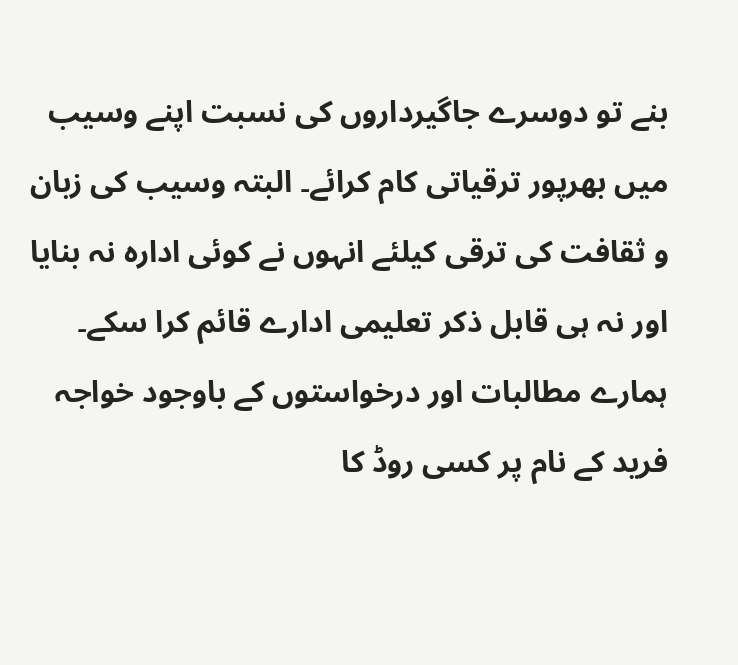بنے تو دوسرے جاگیرداروں کی نسبت اپنے وسیب میں بھرپور ترقیاتی کام کرائے۔ البتہ وسیب کی زبان و ثقافت کی ترقی کیلئے انہوں نے کوئی ادارہ نہ بنایا اور نہ ہی قابل ذکر تعلیمی ادارے قائم کرا سکے۔ ہمارے مطالبات اور درخواستوں کے باوجود خواجہ فرید کے نام پر کسی روڈ کا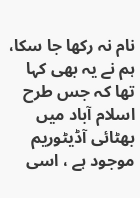نام نہ رکھا جا سکا، ہم نے یہ بھی کہا تھا کہ جس طرح اسلام آباد میں بھٹائی آڈیٹوریم موجود ہے ، اسی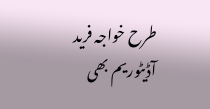طرح خواجہ فرید آڈیٹوریم بھی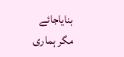بنایاجائے مگر ہماری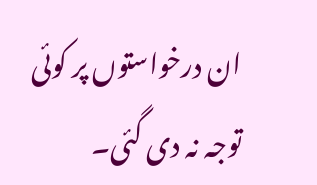ان درخواستوں پر کوئی توجہ نہ دی گئی۔